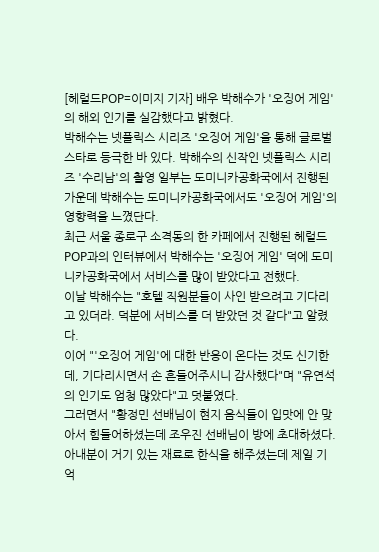[헤럴드POP=이미지 기자] 배우 박해수가 '오징어 게임'의 해외 인기를 실감했다고 밝혔다.
박해수는 넷플릭스 시리즈 '오징어 게임'을 통해 글로벌 스타로 등극한 바 있다. 박해수의 신작인 넷플릭스 시리즈 '수리남'의 촬영 일부는 도미니카공화국에서 진행된 가운데 박해수는 도미니카공화국에서도 '오징어 게임'의 영향력을 느꼈단다.
최근 서울 종로구 소격동의 한 카페에서 진행된 헤럴드POP과의 인터뷰에서 박해수는 '오징어 게임' 덕에 도미니카공화국에서 서비스를 많이 받았다고 전했다.
이날 박해수는 "호텔 직원분들이 사인 받으려고 기다리고 있더라. 덕분에 서비스를 더 받았던 것 같다"고 알렸다.
이어 "'오징어 게임'에 대한 반응이 온다는 것도 신기한데, 기다리시면서 손 흔들어주시니 감사했다"며 "유연석의 인기도 엄청 많았다"고 덧붙였다.
그러면서 "황정민 선배님이 현지 음식들이 입맛에 안 맞아서 힘들어하셨는데 조우진 선배님이 방에 초대하셨다. 아내분이 거기 있는 재료로 한식을 해주셨는데 제일 기억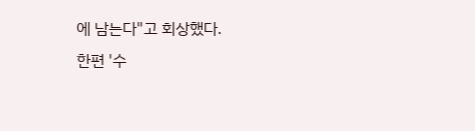에 남는다"고 회상했다.
한편 '수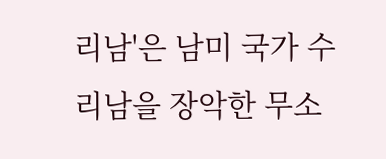리남'은 남미 국가 수리남을 장악한 무소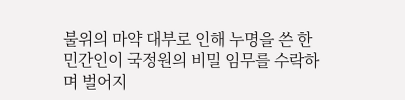불위의 마약 대부로 인해 누명을 쓴 한 민간인이 국정원의 비밀 임무를 수락하며 벌어지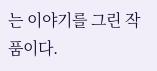는 이야기를 그린 작품이다.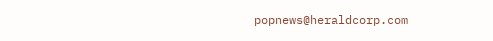popnews@heraldcorp.com